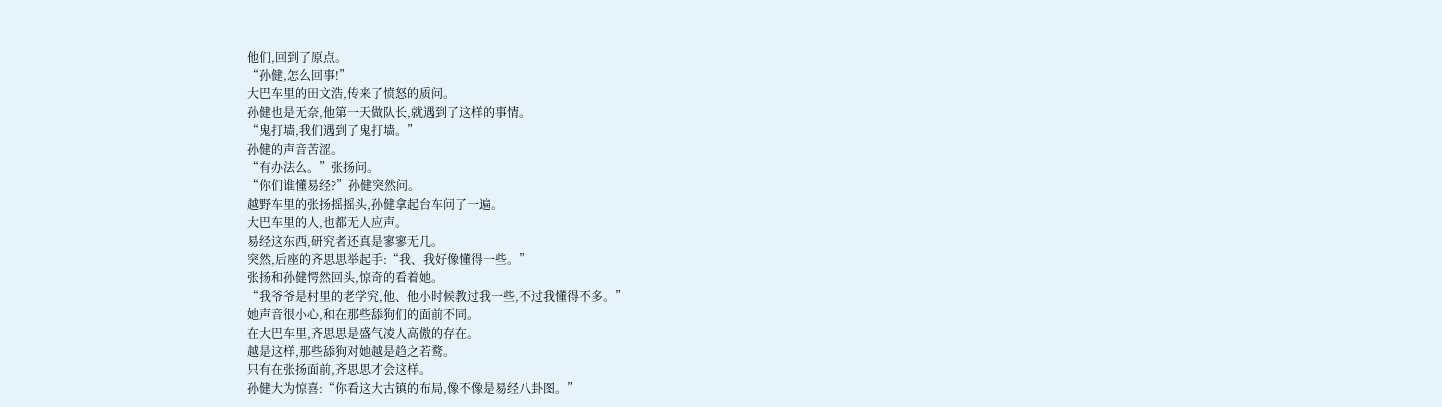他们,回到了原点。
“孙健,怎么回事!”
大巴车里的田文浩,传来了愤怒的质问。
孙健也是无奈,他第一天做队长,就遇到了这样的事情。
“鬼打墙,我们遇到了鬼打墙。”
孙健的声音苦涩。
“有办法么。”张扬问。
“你们谁懂易经?”孙健突然问。
越野车里的张扬摇摇头,孙健拿起台车问了一遍。
大巴车里的人,也都无人应声。
易经这东西,研究者还真是寥寥无几。
突然,后座的齐思思举起手:“我、我好像懂得一些。”
张扬和孙健愕然回头,惊奇的看着她。
“我爷爷是村里的老学究,他、他小时候教过我一些,不过我懂得不多。”
她声音很小心,和在那些舔狗们的面前不同。
在大巴车里,齐思思是盛气凌人高傲的存在。
越是这样,那些舔狗对她越是趋之若鹜。
只有在张扬面前,齐思思才会这样。
孙健大为惊喜:“你看这大古镇的布局,像不像是易经八卦图。”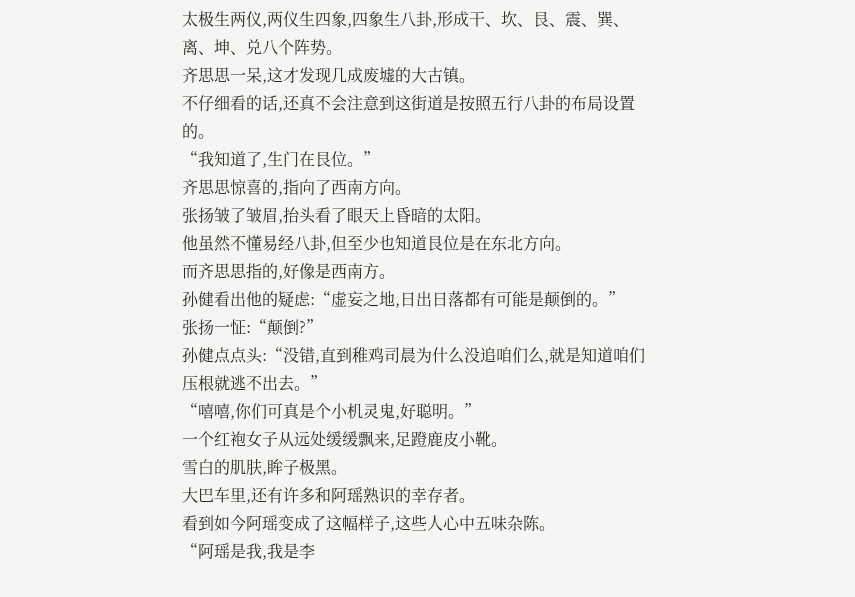太极生两仪,两仪生四象,四象生八卦,形成干、坎、艮、震、巽、离、坤、兑八个阵势。
齐思思一呆,这才发现几成废墟的大古镇。
不仔细看的话,还真不会注意到这街道是按照五行八卦的布局设置的。
“我知道了,生门在艮位。”
齐思思惊喜的,指向了西南方向。
张扬皱了皱眉,抬头看了眼天上昏暗的太阳。
他虽然不懂易经八卦,但至少也知道艮位是在东北方向。
而齐思思指的,好像是西南方。
孙健看出他的疑虑:“虚妄之地,日出日落都有可能是颠倒的。”
张扬一怔:“颠倒?”
孙健点点头:“没错,直到稚鸡司晨为什么没追咱们么,就是知道咱们压根就逃不出去。”
“嘻嘻,你们可真是个小机灵鬼,好聪明。”
一个红袍女子从远处缓缓飘来,足蹬鹿皮小靴。
雪白的肌肤,眸子极黑。
大巴车里,还有许多和阿瑶熟识的幸存者。
看到如今阿瑶变成了这幅样子,这些人心中五味杂陈。
“阿瑶是我,我是李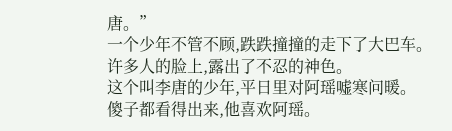唐。”
一个少年不管不顾,跌跌撞撞的走下了大巴车。
许多人的脸上,露出了不忍的神色。
这个叫李唐的少年,平日里对阿瑶嘘寒问暖。
傻子都看得出来,他喜欢阿瑶。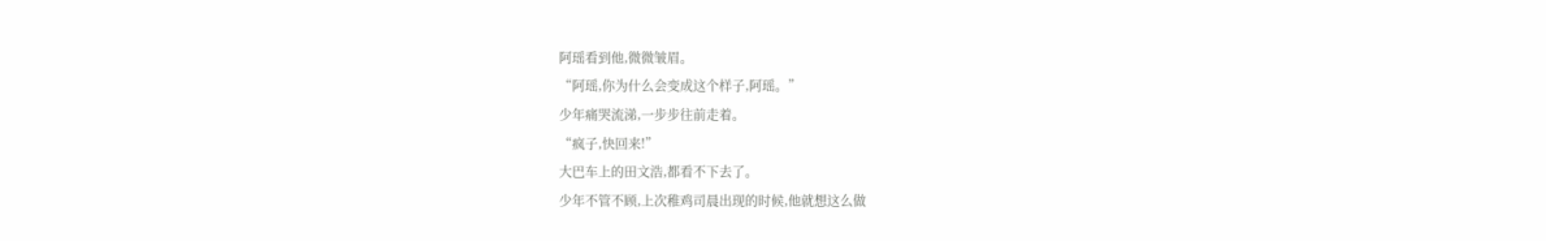阿瑶看到他,微微皱眉。
“阿瑶,你为什么会变成这个样子,阿瑶。”
少年痛哭流涕,一步步往前走着。
“疯子,快回来!”
大巴车上的田文浩,都看不下去了。
少年不管不顾,上次稚鸡司晨出现的时候,他就想这么做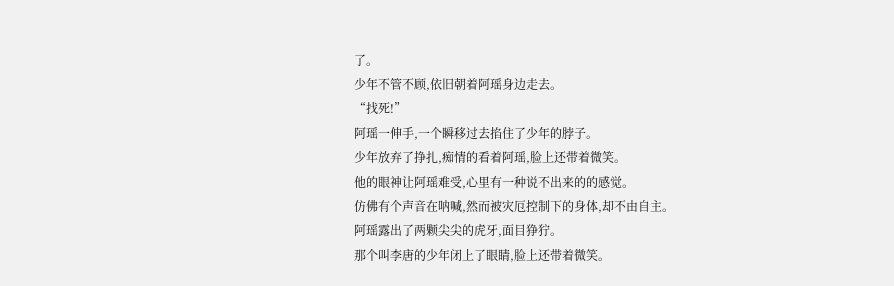了。
少年不管不顾,依旧朝着阿瑶身边走去。
“找死!”
阿瑶一伸手,一个瞬移过去掐住了少年的脖子。
少年放弃了挣扎,痴情的看着阿瑶,脸上还带着微笑。
他的眼神让阿瑶难受,心里有一种说不出来的的感觉。
仿佛有个声音在呐喊,然而被灾厄控制下的身体,却不由自主。
阿瑶露出了两颗尖尖的虎牙,面目狰狞。
那个叫李唐的少年闭上了眼睛,脸上还带着微笑。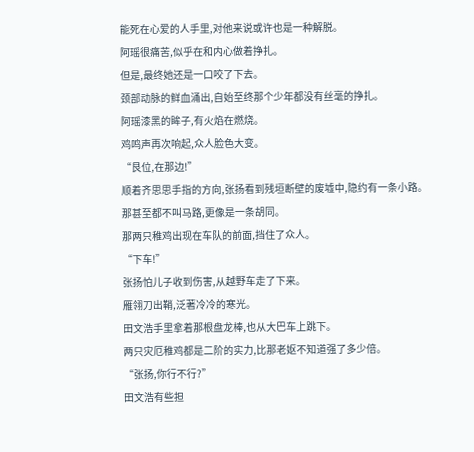能死在心爱的人手里,对他来说或许也是一种解脱。
阿瑶很痛苦,似乎在和内心做着挣扎。
但是,最终她还是一口咬了下去。
颈部动脉的鲜血涌出,自始至终那个少年都没有丝毫的挣扎。
阿瑶漆黑的眸子,有火焰在燃烧。
鸡鸣声再次响起,众人脸色大变。
“艮位,在那边!”
顺着齐思思手指的方向,张扬看到残垣断壁的废墟中,隐约有一条小路。
那甚至都不叫马路,更像是一条胡同。
那两只稚鸡出现在车队的前面,挡住了众人。
“下车!”
张扬怕儿子收到伤害,从越野车走了下来。
雁翎刀出鞘,泛著冷冷的寒光。
田文浩手里拿着那根盘龙棒,也从大巴车上跳下。
两只灾厄稚鸡都是二阶的实力,比那老妪不知道强了多少倍。
“张扬,你行不行?”
田文浩有些担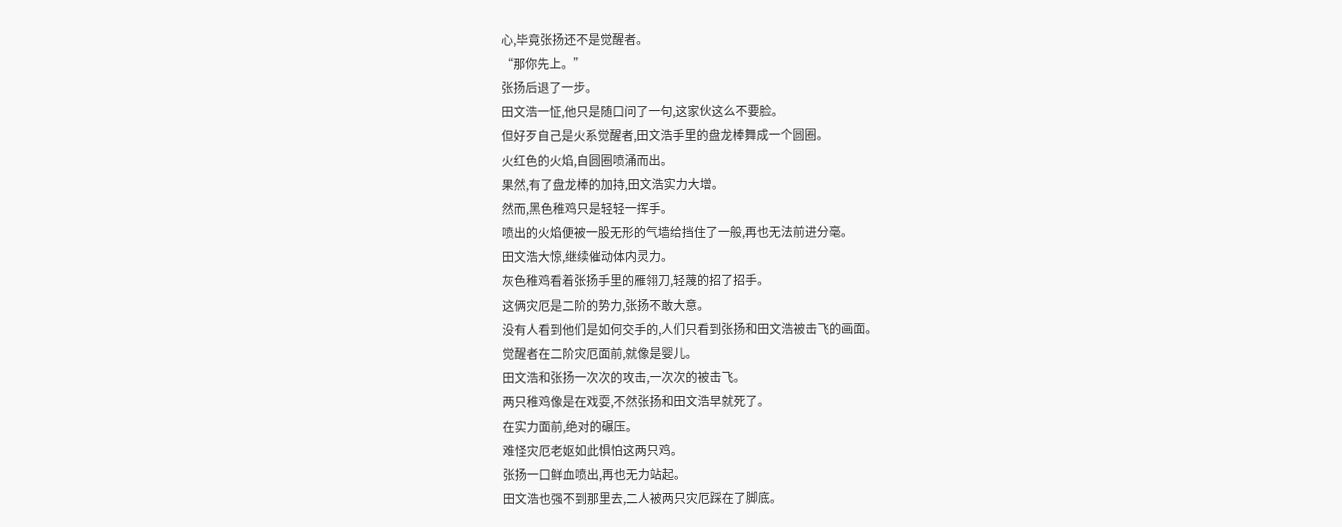心,毕竟张扬还不是觉醒者。
“那你先上。”
张扬后退了一步。
田文浩一怔,他只是随口问了一句,这家伙这么不要脸。
但好歹自己是火系觉醒者,田文浩手里的盘龙棒舞成一个圆圈。
火红色的火焰,自圆圈喷涌而出。
果然,有了盘龙棒的加持,田文浩实力大增。
然而,黑色稚鸡只是轻轻一挥手。
喷出的火焰便被一股无形的气墙给挡住了一般,再也无法前进分毫。
田文浩大惊,继续催动体内灵力。
灰色稚鸡看着张扬手里的雁翎刀,轻蔑的招了招手。
这俩灾厄是二阶的势力,张扬不敢大意。
没有人看到他们是如何交手的,人们只看到张扬和田文浩被击飞的画面。
觉醒者在二阶灾厄面前,就像是婴儿。
田文浩和张扬一次次的攻击,一次次的被击飞。
两只稚鸡像是在戏耍,不然张扬和田文浩早就死了。
在实力面前,绝对的碾压。
难怪灾厄老妪如此惧怕这两只鸡。
张扬一口鲜血喷出,再也无力站起。
田文浩也强不到那里去,二人被两只灾厄踩在了脚底。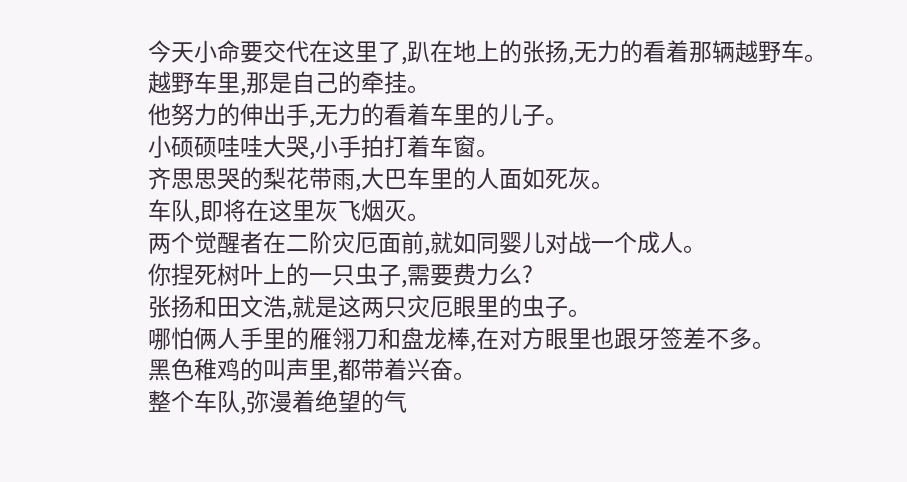今天小命要交代在这里了,趴在地上的张扬,无力的看着那辆越野车。
越野车里,那是自己的牵挂。
他努力的伸出手,无力的看着车里的儿子。
小硕硕哇哇大哭,小手拍打着车窗。
齐思思哭的梨花带雨,大巴车里的人面如死灰。
车队,即将在这里灰飞烟灭。
两个觉醒者在二阶灾厄面前,就如同婴儿对战一个成人。
你捏死树叶上的一只虫子,需要费力么?
张扬和田文浩,就是这两只灾厄眼里的虫子。
哪怕俩人手里的雁翎刀和盘龙棒,在对方眼里也跟牙签差不多。
黑色稚鸡的叫声里,都带着兴奋。
整个车队,弥漫着绝望的气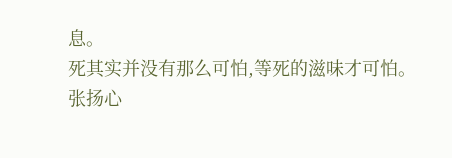息。
死其实并没有那么可怕,等死的滋味才可怕。
张扬心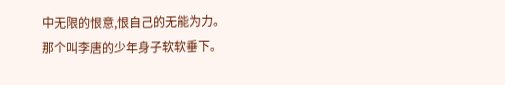中无限的恨意,恨自己的无能为力。
那个叫李唐的少年身子软软垂下。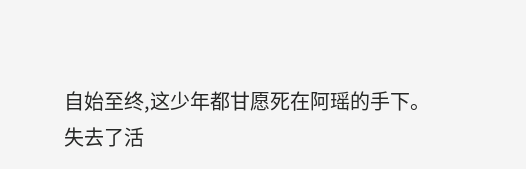自始至终,这少年都甘愿死在阿瑶的手下。
失去了活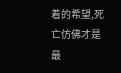着的希望,死亡仿佛才是最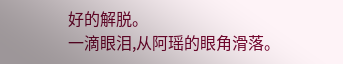好的解脱。
一滴眼泪,从阿瑶的眼角滑落。